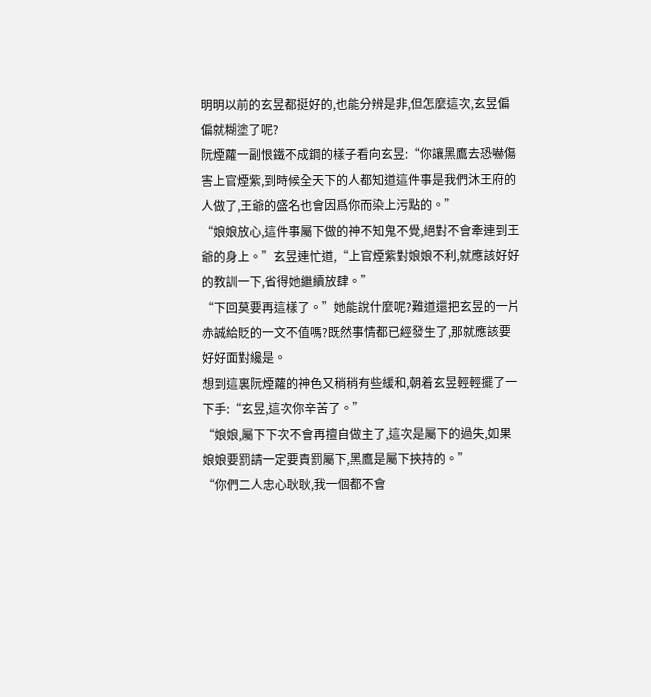明明以前的玄昱都挺好的,也能分辨是非,但怎麼這次,玄昱偏偏就糊塗了呢?
阮煙蘿一副恨鐵不成鋼的樣子看向玄昱:“你讓黑鷹去恐嚇傷害上官煙紫,到時候全天下的人都知道這件事是我們沐王府的人做了,王爺的盛名也會因爲你而染上污點的。”
“娘娘放心,這件事屬下做的神不知鬼不覺,絕對不會牽連到王爺的身上。”玄昱連忙道,“上官煙紫對娘娘不利,就應該好好的教訓一下,省得她繼續放肆。”
“下回莫要再這樣了。”她能說什麼呢?難道還把玄昱的一片赤誠給貶的一文不值嗎?既然事情都已經發生了,那就應該要好好面對纔是。
想到這裏阮煙蘿的神色又稍稍有些緩和,朝着玄昱輕輕擺了一下手:“玄昱,這次你辛苦了。”
“娘娘,屬下下次不會再擅自做主了,這次是屬下的過失,如果娘娘要罰請一定要責罰屬下,黑鷹是屬下挾持的。”
“你們二人忠心耿耿,我一個都不會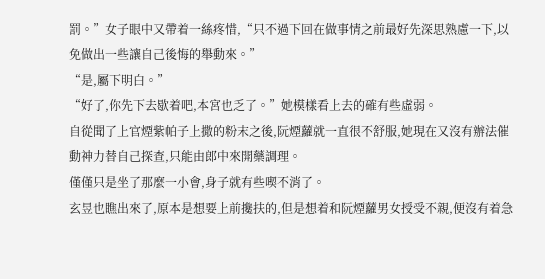罰。”女子眼中又帶着一絲疼惜,“只不過下回在做事情之前最好先深思熟慮一下,以免做出一些讓自己後悔的舉動來。”
“是,屬下明白。”
“好了,你先下去歇着吧,本宮也乏了。”她模樣看上去的確有些虛弱。
自從聞了上官煙紫帕子上撒的粉末之後,阮煙蘿就一直很不舒服,她現在又沒有辦法催動神力替自己探查,只能由郎中來開藥調理。
僅僅只是坐了那麼一小會,身子就有些喫不消了。
玄昱也瞧出來了,原本是想要上前攙扶的,但是想着和阮煙蘿男女授受不親,便沒有着急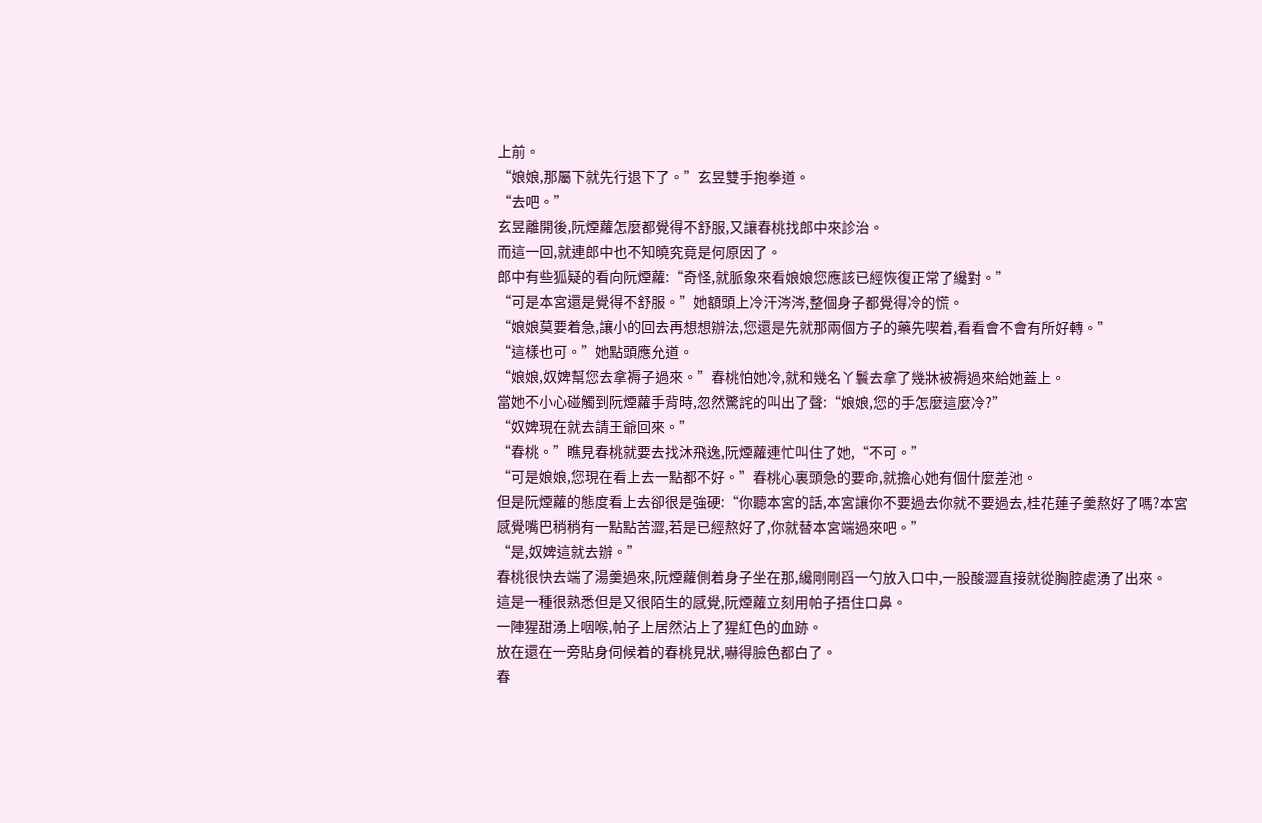上前。
“娘娘,那屬下就先行退下了。”玄昱雙手抱拳道。
“去吧。”
玄昱離開後,阮煙蘿怎麼都覺得不舒服,又讓春桃找郎中來診治。
而這一回,就連郎中也不知曉究竟是何原因了。
郎中有些狐疑的看向阮煙蘿:“奇怪,就脈象來看娘娘您應該已經恢復正常了纔對。”
“可是本宮還是覺得不舒服。”她額頭上冷汗涔涔,整個身子都覺得冷的慌。
“娘娘莫要着急,讓小的回去再想想辦法,您還是先就那兩個方子的藥先喫着,看看會不會有所好轉。”
“這樣也可。”她點頭應允道。
“娘娘,奴婢幫您去拿褥子過來。”春桃怕她冷,就和幾名丫鬟去拿了幾牀被褥過來給她蓋上。
當她不小心碰觸到阮煙蘿手背時,忽然驚詫的叫出了聲:“娘娘,您的手怎麼這麼冷?”
“奴婢現在就去請王爺回來。”
“春桃。”瞧見春桃就要去找沐飛逸,阮煙蘿連忙叫住了她,“不可。”
“可是娘娘,您現在看上去一點都不好。”春桃心裏頭急的要命,就擔心她有個什麼差池。
但是阮煙蘿的態度看上去卻很是強硬:“你聽本宮的話,本宮讓你不要過去你就不要過去,桂花蓮子羹熬好了嗎?本宮感覺嘴巴稍稍有一點點苦澀,若是已經熬好了,你就替本宮端過來吧。”
“是,奴婢這就去辦。”
春桃很快去端了湯羹過來,阮煙蘿側着身子坐在那,纔剛剛舀一勺放入口中,一股酸澀直接就從胸腔處湧了出來。
這是一種很熟悉但是又很陌生的感覺,阮煙蘿立刻用帕子捂住口鼻。
一陣猩甜湧上咽喉,帕子上居然沾上了猩紅色的血跡。
放在還在一旁貼身伺候着的春桃見狀,嚇得臉色都白了。
春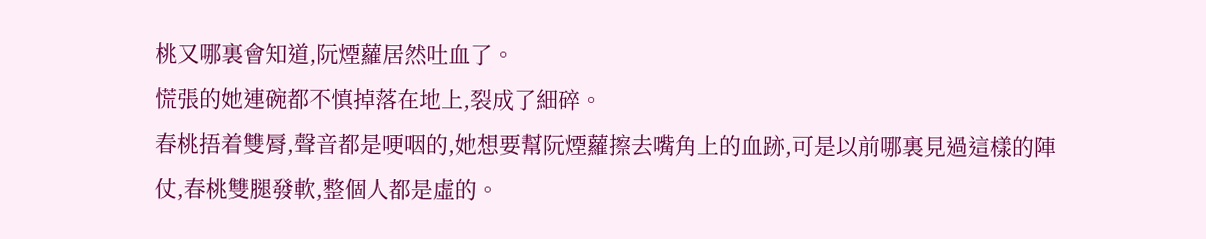桃又哪裏會知道,阮煙蘿居然吐血了。
慌張的她連碗都不慎掉落在地上,裂成了細碎。
春桃捂着雙脣,聲音都是哽咽的,她想要幫阮煙蘿擦去嘴角上的血跡,可是以前哪裏見過這樣的陣仗,春桃雙腿發軟,整個人都是虛的。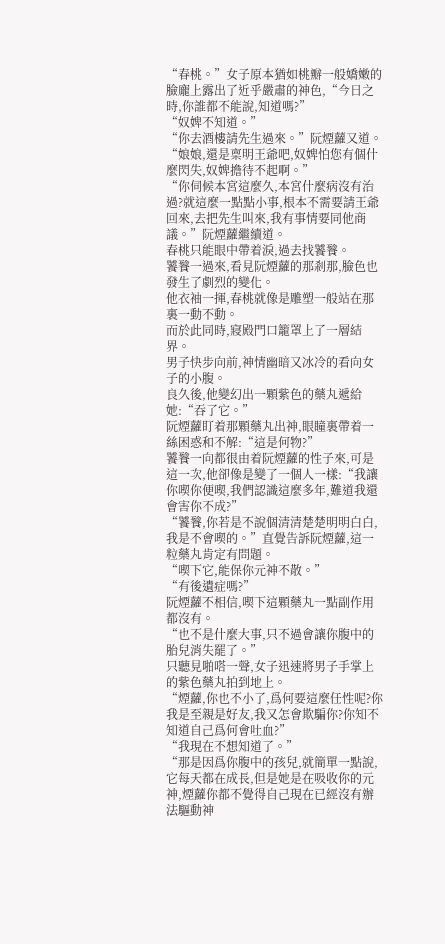“春桃。”女子原本猶如桃瓣一般嬌嫩的臉龐上露出了近乎嚴肅的神色,“今日之時,你誰都不能說,知道嗎?”
“奴婢不知道。”
“你去酒樓請先生過來。”阮煙蘿又道。
“娘娘,還是稟明王爺吧,奴婢怕您有個什麼閃失,奴婢擔待不起啊。”
“你伺候本宮這麼久,本宮什麼病沒有治過?就這麼一點點小事,根本不需要請王爺回來,去把先生叫來,我有事情要同他商議。”阮煙蘿繼續道。
春桃只能眼中帶着淚,過去找饕餮。
饕餮一過來,看見阮煙蘿的那剎那,臉色也發生了劇烈的變化。
他衣袖一揮,春桃就像是雕塑一般站在那裏一動不動。
而於此同時,寢殿門口籠罩上了一層結界。
男子快步向前,神情幽暗又冰冷的看向女子的小腹。
良久後,他變幻出一顆紫色的藥丸遞給她:“吞了它。”
阮煙蘿盯着那顆藥丸出神,眼瞳裏帶着一絲困惑和不解:“這是何物?”
饕餮一向都很由着阮煙蘿的性子來,可是這一次,他卻像是變了一個人一樣:“我讓你喫你便喫,我們認識這麼多年,難道我還會害你不成?”
“饕餮,你若是不說個清清楚楚明明白白,我是不會喫的。”直覺告訴阮煙蘿,這一粒藥丸肯定有問題。
“喫下它,能保你元神不散。”
“有後遺症嗎?”
阮煙蘿不相信,喫下這顆藥丸一點副作用都沒有。
“也不是什麼大事,只不過會讓你腹中的胎兒消失罷了。”
只聽見啪嗒一聲,女子迅速將男子手掌上的紫色藥丸拍到地上。
“煙蘿,你也不小了,爲何要這麼任性呢?你我是至親是好友,我又怎會欺騙你?你知不知道自己爲何會吐血?”
“我現在不想知道了。”
“那是因爲你腹中的孩兒,就簡單一點說,它每天都在成長,但是她是在吸收你的元神,煙蘿你都不覺得自己現在已經沒有辦法驅動神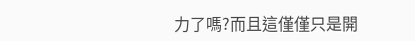力了嗎?而且這僅僅只是開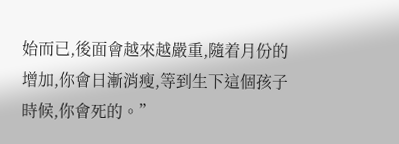始而已,後面會越來越嚴重,隨着月份的增加,你會日漸消瘦,等到生下這個孩子時候,你會死的。”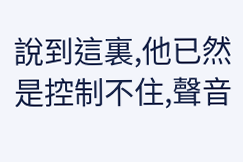說到這裏,他已然是控制不住,聲音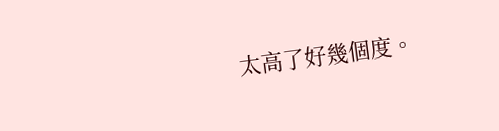太高了好幾個度。